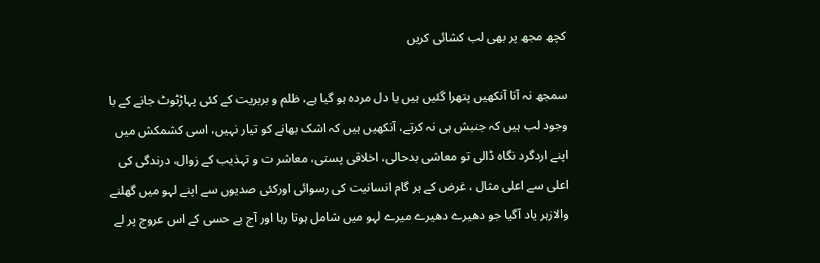کچھ مجھ پر بھی لب کشائی کریں

سمجھ نہ آتا آنکھیں پتھرا گئیں ہیں یا دل مردہ ہو گیا ہے، ظلم و بربریت کے کئی پہاڑٹوٹ جانے کے با وجود لب ہیں کہ جنبش ہی نہ کرتے، آنکھیں ہیں کہ اشک بھانے کو تیار نہیں، اسی کشمکش میں اپنے اردگرد نگاہ ڈالی تو معاشی بدحالی، اخلاقی پستی، معاشر ت و تہذیب کے زوال، درندگی کی اعلی سے اعلی مثال ، غرض کے ہر گام انسانیت کی رسوائی اورکئی صدیوں سے اپنے لہو میں گھلنے والازہر یاد آگیا جو دھیرے دھیرے میرے لہو میں شامل ہوتا رہا اور آج بے حسی کے اس عروج پر لے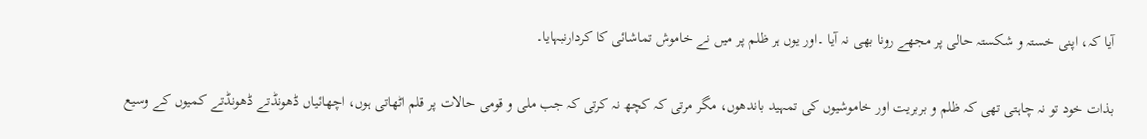آیا کہ، اپنی خستہ و شکستہ حالی پر مجھے رونا بھی نہ آیا ۔اور یوں ہر ظلم پر میں نے خاموش تماشائی کا کردارنبہایا۔

بذات خود تو نہ چاہتی تھی کہ ظلم و بربریت اور خاموشیوں کی تمہید باندھوں، مگر مرتی کہ کچھ نہ کرتی کہ جب ملی و قومی حالات پر قلم اٹھاتی ہوں، اچھائیاں ڈھونڈتے ڈھونڈتے کمیوں کے وسیع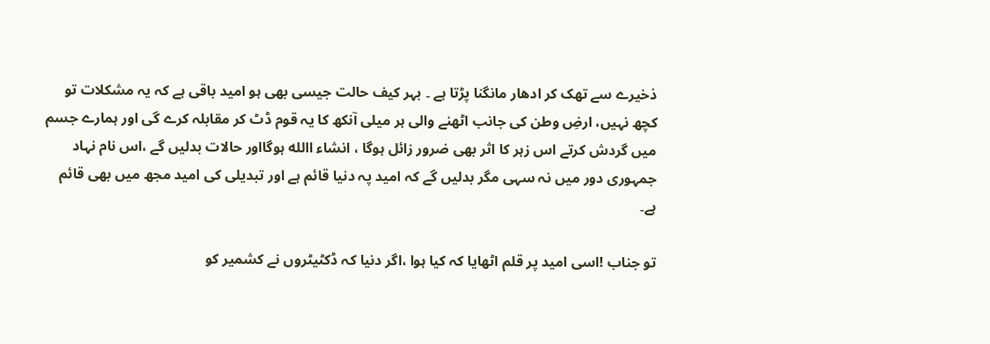ذخیرے سے تھک کر ادھار مانگنا پڑتا ہے ۔ بہر کیف حالت جیسی بھی ہو امید باقی ہے کہ یہ مشکلات تو کچھ نہیں، ارضِ وطن کی جانب اٹھنے والی ہر میلی آنکھ کا یہ قوم ڈٹ کر مقابلہ کرے گی اور ہمارے جسم میں گردش کرتے اس زہر کا اثر بھی ضرور زائل ہوگا ، انشاء االله ہوگااور حالات بدلیں گے ،اس نام نہاد جمہوری دور میں نہ سہی مگر بدلیں گے کہ امید پہ دنیا قائم ہے اور تبدیلی کی امید مجھ میں بھی قائم ہے۔

تو جناب !اسی امید پر قلم اٹھایا کہ کیا ہوا ،اگر دنیا کہ ڈکٹیٹروں نے کشمیر کو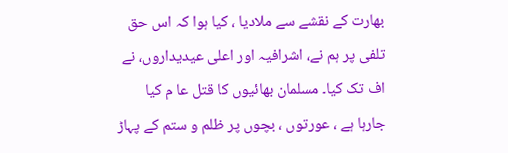بھارت کے نقشے سے ملادیا ، کیا ہوا کہ اس حق تلفی پر ہم نے، اشرافیہ اور اعلی عیدیداروں، نے اف تک کیا۔ مسلمان بھائیوں کا قتل عا م کیا جارہا ہے ، عورتوں ، بچوں پر ظلم و ستم کے پہاڑ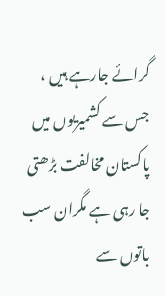گرائے جارہے ہیں ، جس سے کشمیریوں میں پاکستان مخالفت بڑھتی جا رہی ہے مگران سب باتوں سے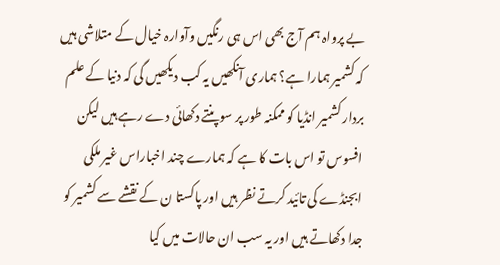بے پرواہ ہم آج بھی اس ہی رنگیں وآوارہ خیال کے متلاشی ہیں کہ کشمیر ہمارا ہے؟ ہماری آنکھیں یہ کب دیکھیں گی کہ دنیا کے علم بردار کشمیر انڈیا کو ممکنہ طور پر سوپنتے دکھائی دے رہے ہیں لیکن افسوس تو اس بات کا ہے کہ ہمارے چند اخباراس غیر ملکی ابجنڈے کی تائید کرتے نظر ہیں اور پاکستا ن کے نقشے سے کشمیر کو جدا دکھاتے ہیں اور یہ سب ان حالات میں کیا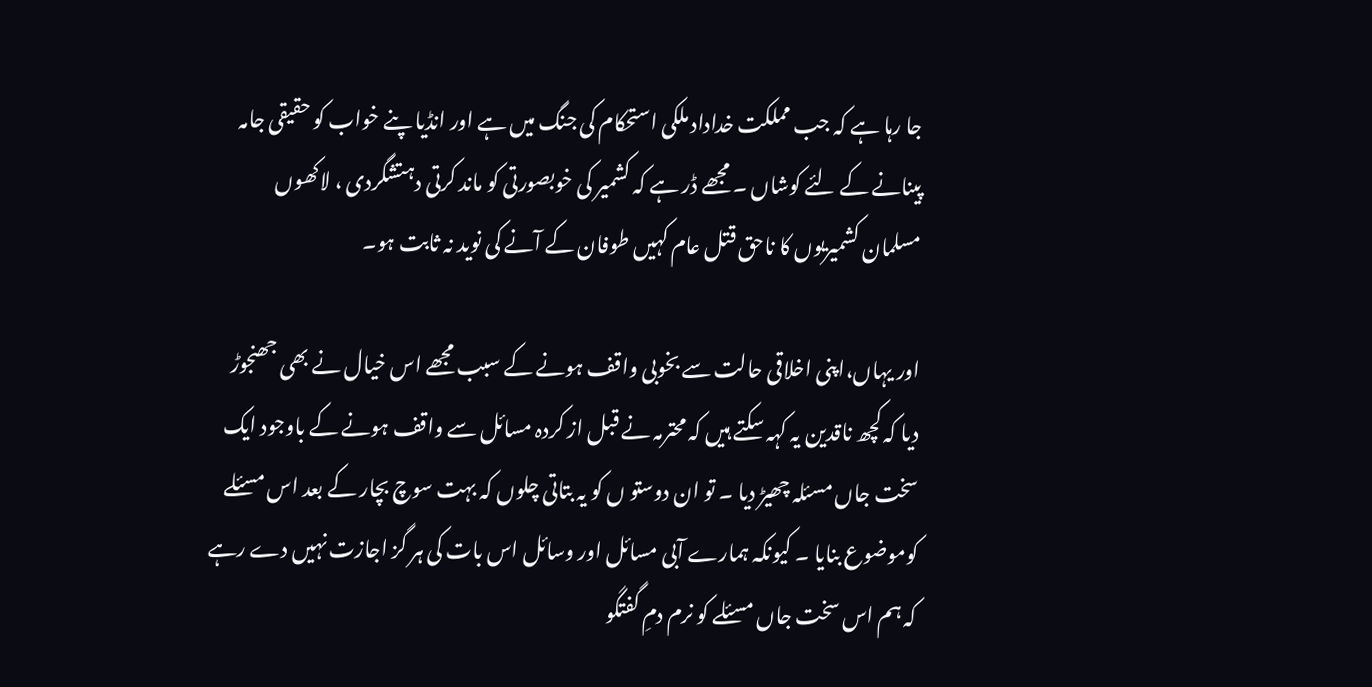جا رہا ہے کہ جب مملکت خداداد ملکی استحکام کی جنگ میں ہے اور انڈیا پنے خواب کو حقیقی جامہ پینانے کے لئے کوشاں ۔ مجھے ڈر ہے کہ کشمیر کی خوبصورتی کو ماند کرتی دہتشگردی ، لاکھوں مسلمان کشمیریوں کا ناحق قتل عام کہیں طوفان کے آنے کی نوید نہ ثابت ہو۔

اور یہاں،اپنی اخلاقی حالت سے بخوبی واقف ہونے کے سبب مجھے اس خیال نے بھی جھنجوڑ دیا کہ کچھ ناقدین یہ کہہ سکتے ہیں کہ محترمہ نے قبل از کردہ مسائل سے واقف ہونے کے باوجود ایک سخت جاں مسئلہ چھیڑ دیا ۔ تو ان دوستو ں کو یہ بتاتی چلوں کہ بہت سوچ بچار کے بعد اس مسئلے کوموضوع بنایا ۔ کیونکہ ہمارے آبی مسائل اور وسائل اس بات کی ہر گز اجازت نہیں دے رہے کہ ہم اس سخت جاں مسئلے کو نرم دمِ گفتگو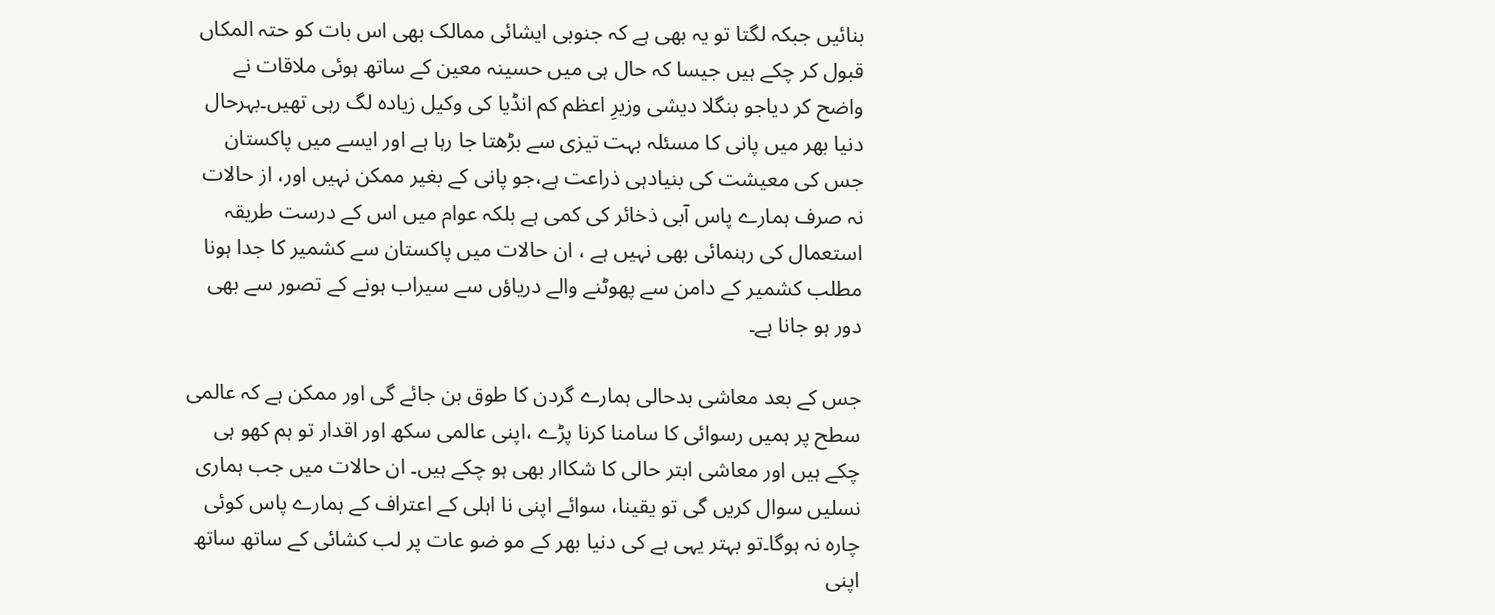بنائیں جبکہ لگتا تو یہ بھی ہے کہ جنوبی ایشائی ممالک بھی اس بات کو حتہ المکاں قبول کر چکے ہیں جیسا کہ حال ہی میں حسینہ معین کے ساتھ ہوئی ملاقات نے واضح کر دیاجو بنگلا دیشی وزیرِ اعظم کم انڈیا کی وکیل زیادہ لگ رہی تھیں۔بہرحال دنیا بھر میں پانی کا مسئلہ بہت تیزی سے بڑھتا جا رہا ہے اور ایسے میں پاکستان جس کی معیشت کی بنیادہی ذراعت ہے،جو پانی کے بغیر ممکن نہیں اور، از حالات نہ صرف ہمارے پاس آبی ذخائر کی کمی ہے بلکہ عوام میں اس کے درست طریقہ استعمال کی رہنمائی بھی نہیں ہے ، ان حالات میں پاکستان سے کشمیر کا جدا ہونا مطلب کشمیر کے دامن سے پھوٹنے والے دریاؤں سے سیراب ہونے کے تصور سے بھی دور ہو جانا ہے۔

جس کے بعد معاشی بدحالی ہمارے گردن کا طوق بن جائے گی اور ممکن ہے کہ عالمی سطح پر ہمیں رسوائی کا سامنا کرنا پڑے ،اپنی عالمی سکھ اور اقدار تو ہم کھو ہی چکے ہیں اور معاشی ابتر حالی کا شکاار بھی ہو چکے ہیں۔ ان حالات میں جب ہماری نسلیں سوال کریں گی تو یقینا، سوائے اپنی نا اہلی کے اعتراف کے ہمارے پاس کوئی چارہ نہ ہوگا۔تو بہتر یہی ہے کی دنیا بھر کے مو ضو عات پر لب کشائی کے ساتھ ساتھ اپنی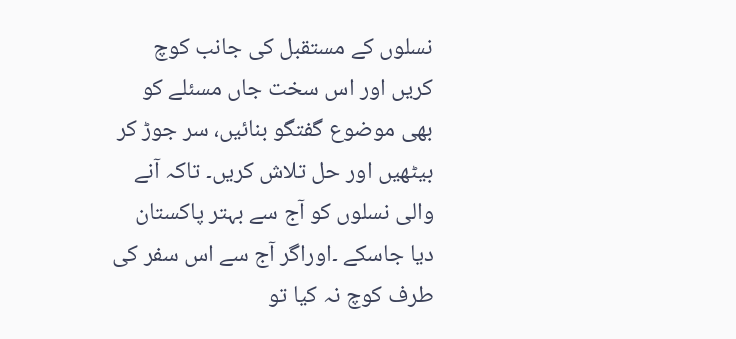نسلوں کے مستقبل کی جانب کوچ کریں اور اس سخت جاں مسئلے کو بھی موضوع گفتگو بنائیں، سر جوڑ کر بیٹھیں اور حل تلاش کریں۔ تاکہ آنے والی نسلوں کو آج سے بہتر پاکستان دیا جاسکے ۔اوراگر آج سے اس سفر کی طرف کوچ نہ کیا تو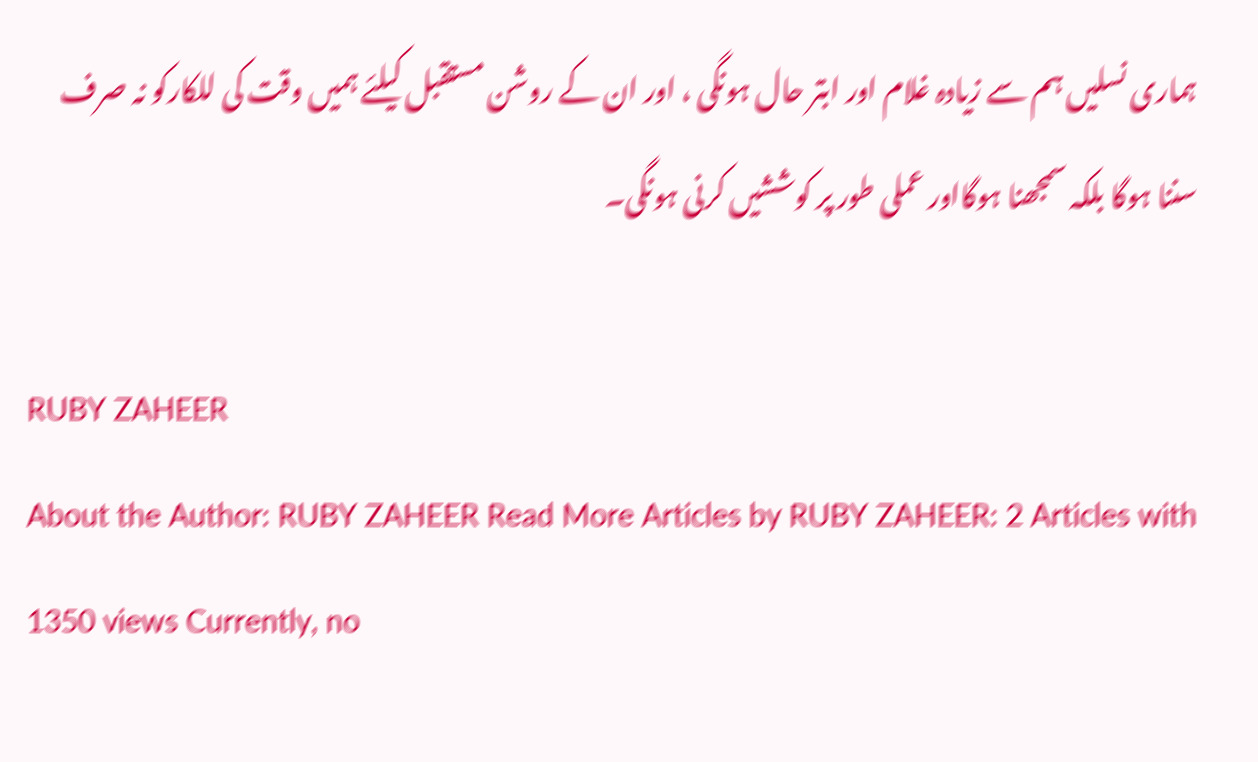ہماری نسلیں ہم سے زیادہ غلام اور ابتر حال ہونگی ، اور ان کے روشن مستقبل کیلئے ہمیں وقت کی للکارکو نہ صرف سننا ہوگا بلکہ سمجھنا ہوگااور عملی طور پر کوششیں کرنی ہونگی۔

RUBY ZAHEER
About the Author: RUBY ZAHEER Read More Articles by RUBY ZAHEER: 2 Articles with 1350 views Currently, no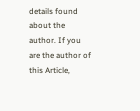details found about the author. If you are the author of this Article,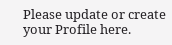Please update or create your Profile here.